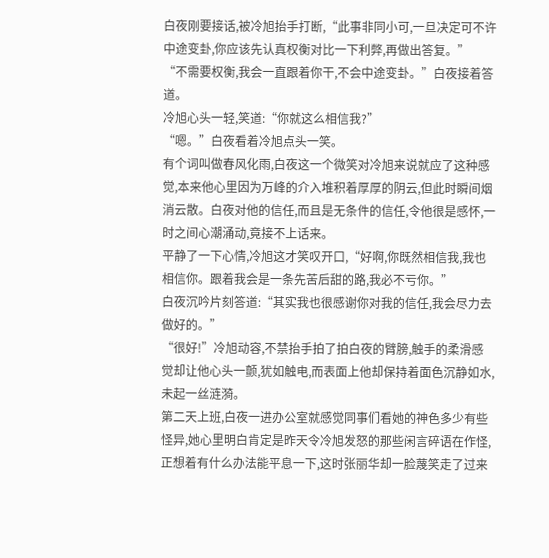白夜刚要接话,被冷旭抬手打断,“此事非同小可,一旦决定可不许中途变卦,你应该先认真权衡对比一下利弊,再做出答复。”
“不需要权衡,我会一直跟着你干,不会中途变卦。”白夜接着答道。
冷旭心头一轻,笑道:“你就这么相信我?”
“嗯。”白夜看着冷旭点头一笑。
有个词叫做春风化雨,白夜这一个微笑对冷旭来说就应了这种感觉,本来他心里因为万峰的介入堆积着厚厚的阴云,但此时瞬间烟消云散。白夜对他的信任,而且是无条件的信任,令他很是感怀,一时之间心潮涌动,竟接不上话来。
平静了一下心情,冷旭这才笑叹开口,“好啊,你既然相信我,我也相信你。跟着我会是一条先苦后甜的路,我必不亏你。”
白夜沉吟片刻答道:“其实我也很感谢你对我的信任,我会尽力去做好的。”
“很好!”冷旭动容,不禁抬手拍了拍白夜的臂膀,触手的柔滑感觉却让他心头一颤,犹如触电,而表面上他却保持着面色沉静如水,未起一丝涟漪。
第二天上班,白夜一进办公室就感觉同事们看她的神色多少有些怪异,她心里明白肯定是昨天令冷旭发怒的那些闲言碎语在作怪,正想着有什么办法能平息一下,这时张丽华却一脸蔑笑走了过来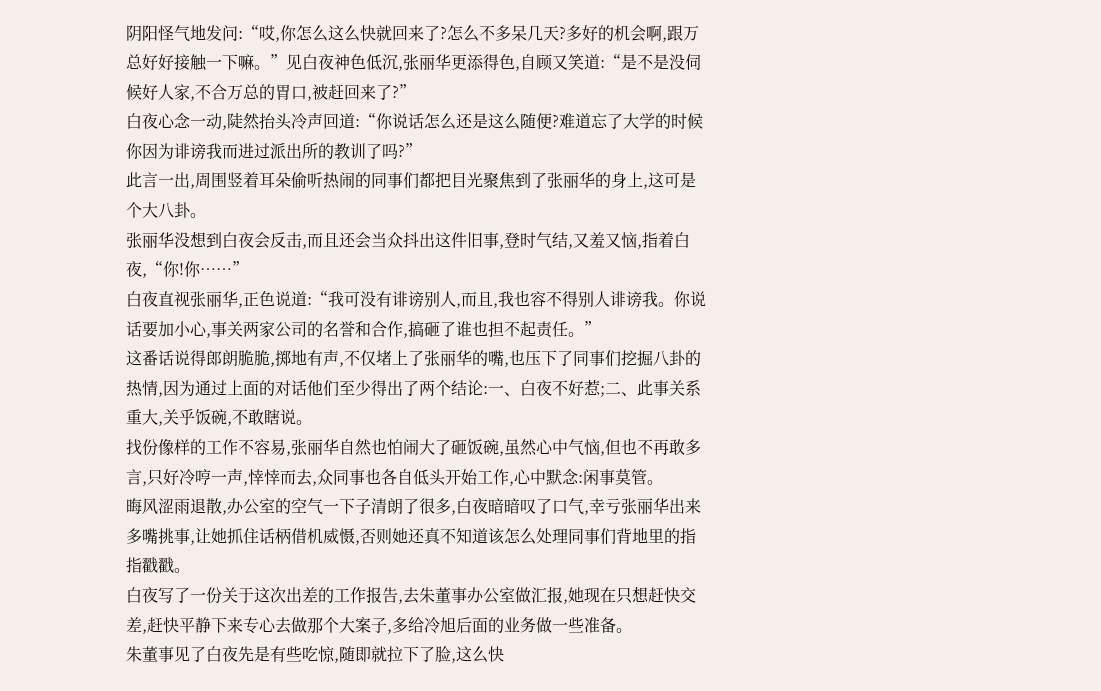阴阳怪气地发问:“哎,你怎么这么快就回来了?怎么不多呆几天?多好的机会啊,跟万总好好接触一下嘛。”见白夜神色低沉,张丽华更添得色,自顾又笑道:“是不是没伺候好人家,不合万总的胃口,被赶回来了?”
白夜心念一动,陡然抬头冷声回道:“你说话怎么还是这么随便?难道忘了大学的时候你因为诽谤我而进过派出所的教训了吗?”
此言一出,周围竖着耳朵偷听热闹的同事们都把目光聚焦到了张丽华的身上,这可是个大八卦。
张丽华没想到白夜会反击,而且还会当众抖出这件旧事,登时气结,又羞又恼,指着白夜,“你!你……”
白夜直视张丽华,正色说道:“我可没有诽谤别人,而且,我也容不得别人诽谤我。你说话要加小心,事关两家公司的名誉和合作,搞砸了谁也担不起责任。”
这番话说得郎朗脆脆,掷地有声,不仅堵上了张丽华的嘴,也压下了同事们挖掘八卦的热情,因为通过上面的对话他们至少得出了两个结论:一、白夜不好惹;二、此事关系重大,关乎饭碗,不敢瞎说。
找份像样的工作不容易,张丽华自然也怕闹大了砸饭碗,虽然心中气恼,但也不再敢多言,只好冷哼一声,悻悻而去,众同事也各自低头开始工作,心中默念:闲事莫管。
晦风涩雨退散,办公室的空气一下子清朗了很多,白夜暗暗叹了口气,幸亏张丽华出来多嘴挑事,让她抓住话柄借机威慑,否则她还真不知道该怎么处理同事们背地里的指指戳戳。
白夜写了一份关于这次出差的工作报告,去朱董事办公室做汇报,她现在只想赶快交差,赶快平静下来专心去做那个大案子,多给冷旭后面的业务做一些准备。
朱董事见了白夜先是有些吃惊,随即就拉下了脸,这么快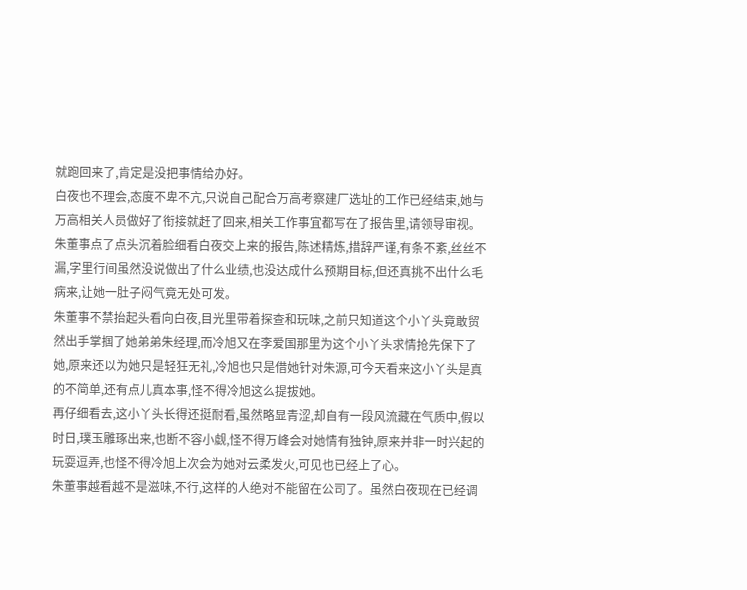就跑回来了,肯定是没把事情给办好。
白夜也不理会,态度不卑不亢,只说自己配合万高考察建厂选址的工作已经结束,她与万高相关人员做好了衔接就赶了回来,相关工作事宜都写在了报告里,请领导审视。
朱董事点了点头沉着脸细看白夜交上来的报告,陈述精炼,措辞严谨,有条不紊,丝丝不漏,字里行间虽然没说做出了什么业绩,也没达成什么预期目标,但还真挑不出什么毛病来,让她一肚子闷气竟无处可发。
朱董事不禁抬起头看向白夜,目光里带着探查和玩味,之前只知道这个小丫头竟敢贸然出手掌掴了她弟弟朱经理,而冷旭又在李爱国那里为这个小丫头求情抢先保下了她,原来还以为她只是轻狂无礼,冷旭也只是借她针对朱源,可今天看来这小丫头是真的不简单,还有点儿真本事,怪不得冷旭这么提拔她。
再仔细看去,这小丫头长得还挺耐看,虽然略显青涩,却自有一段风流藏在气质中,假以时日,璞玉雕琢出来,也断不容小觑,怪不得万峰会对她情有独钟,原来并非一时兴起的玩耍逗弄,也怪不得冷旭上次会为她对云柔发火,可见也已经上了心。
朱董事越看越不是滋味,不行,这样的人绝对不能留在公司了。虽然白夜现在已经调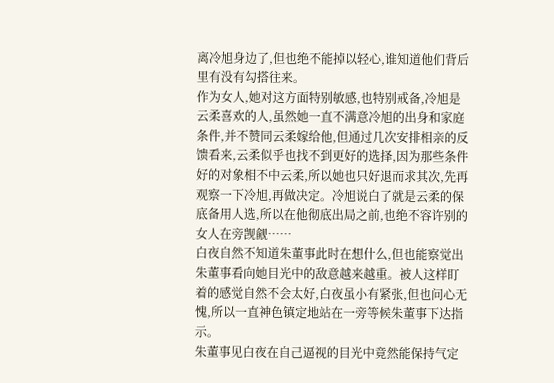离冷旭身边了,但也绝不能掉以轻心,谁知道他们背后里有没有勾搭往来。
作为女人,她对这方面特别敏感,也特别戒备,冷旭是云柔喜欢的人,虽然她一直不满意冷旭的出身和家庭条件,并不赞同云柔嫁给他,但通过几次安排相亲的反馈看来,云柔似乎也找不到更好的选择,因为那些条件好的对象相不中云柔,所以她也只好退而求其次,先再观察一下冷旭,再做决定。冷旭说白了就是云柔的保底备用人选,所以在他彻底出局之前,也绝不容许别的女人在旁觊觎……
白夜自然不知道朱董事此时在想什么,但也能察觉出朱董事看向她目光中的敌意越来越重。被人这样盯着的感觉自然不会太好,白夜虽小有紧张,但也问心无愧,所以一直神色镇定地站在一旁等候朱董事下达指示。
朱董事见白夜在自己逼视的目光中竟然能保持气定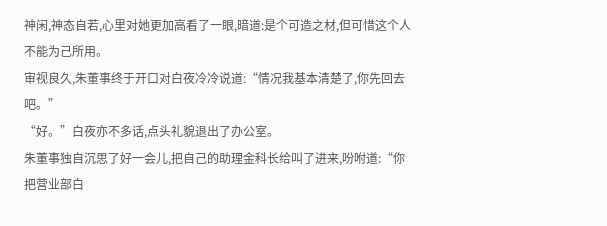神闲,神态自若,心里对她更加高看了一眼,暗道:是个可造之材,但可惜这个人不能为己所用。
审视良久,朱董事终于开口对白夜冷冷说道:“情况我基本清楚了,你先回去吧。”
“好。”白夜亦不多话,点头礼貌退出了办公室。
朱董事独自沉思了好一会儿,把自己的助理金科长给叫了进来,吩咐道:“你把营业部白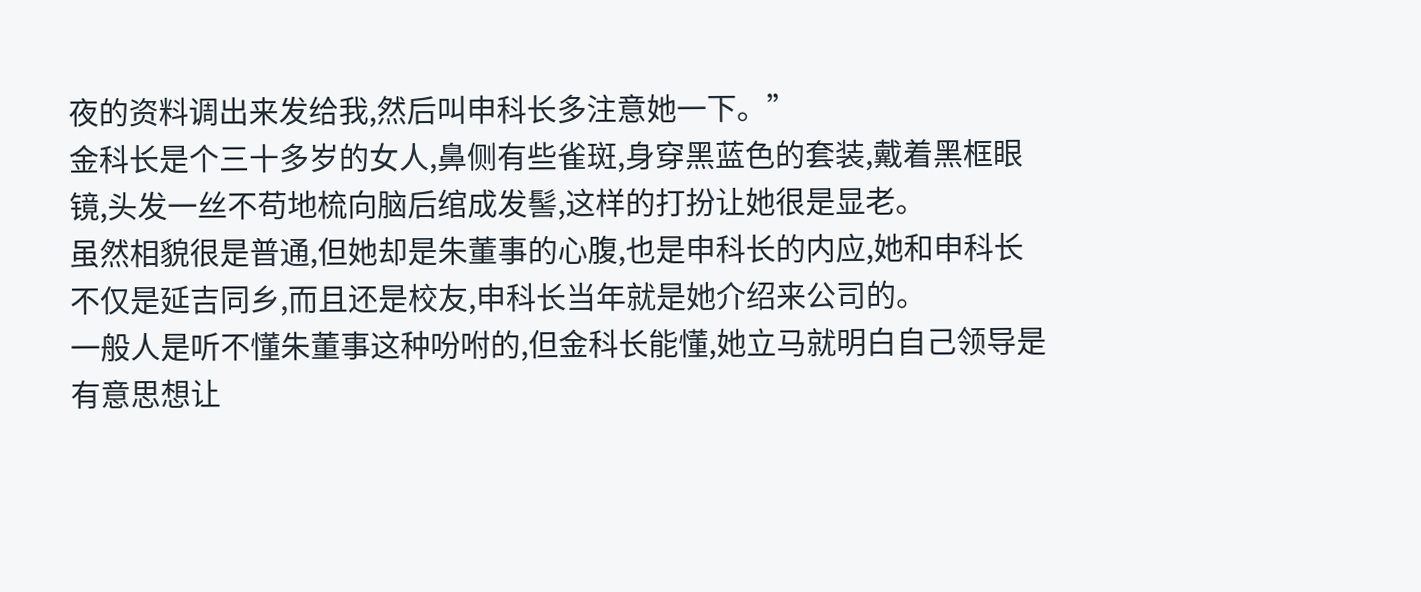夜的资料调出来发给我,然后叫申科长多注意她一下。”
金科长是个三十多岁的女人,鼻侧有些雀斑,身穿黑蓝色的套装,戴着黑框眼镜,头发一丝不苟地梳向脑后绾成发髻,这样的打扮让她很是显老。
虽然相貌很是普通,但她却是朱董事的心腹,也是申科长的内应,她和申科长不仅是延吉同乡,而且还是校友,申科长当年就是她介绍来公司的。
一般人是听不懂朱董事这种吩咐的,但金科长能懂,她立马就明白自己领导是有意思想让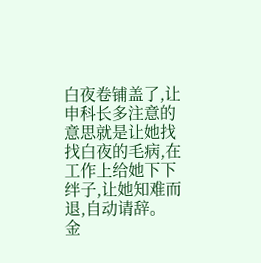白夜卷铺盖了,让申科长多注意的意思就是让她找找白夜的毛病,在工作上给她下下绊子,让她知难而退,自动请辞。
金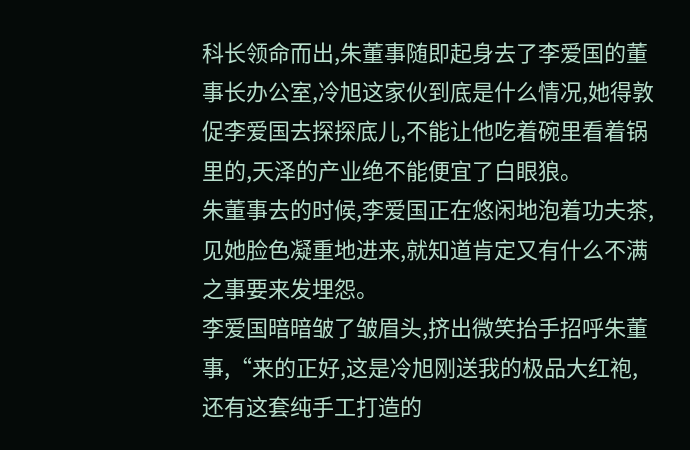科长领命而出,朱董事随即起身去了李爱国的董事长办公室,冷旭这家伙到底是什么情况,她得敦促李爱国去探探底儿,不能让他吃着碗里看着锅里的,天泽的产业绝不能便宜了白眼狼。
朱董事去的时候,李爱国正在悠闲地泡着功夫茶,见她脸色凝重地进来,就知道肯定又有什么不满之事要来发埋怨。
李爱国暗暗皱了皱眉头,挤出微笑抬手招呼朱董事,“来的正好,这是冷旭刚送我的极品大红袍,还有这套纯手工打造的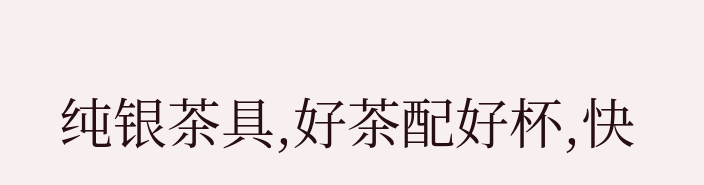纯银茶具,好茶配好杯,快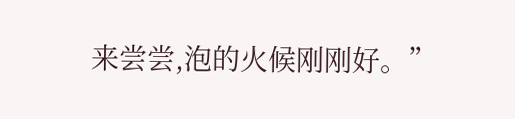来尝尝,泡的火候刚刚好。”